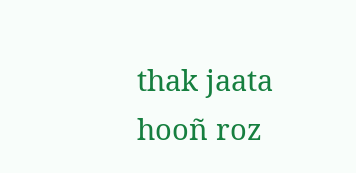thak jaata hooñ roz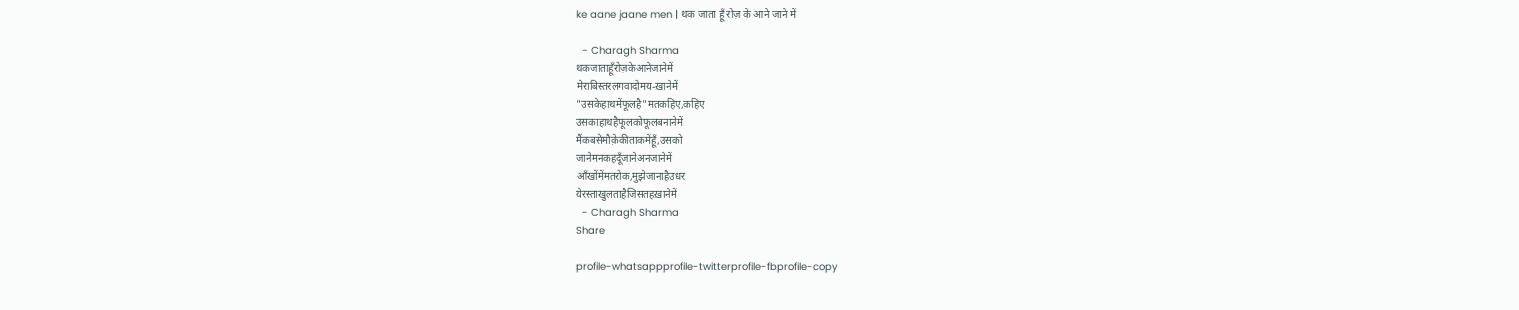ke aane jaane men | थक जाता हूँ रोज़ के आने जाने में

  - Charagh Sharma
थकजाताहूँरोज़केआनेजानेमें
मेराबिस्तरलगवादोमय-ख़ानेमें
"उसकेहाथमेंफूलहै"मतकहिए,कहिए
उसकाहाथहैफूलकोफूलबनानेमें
मैंकबसेमौक़ेकीताकमेंहूँ,उसको
जानेमनकहदूँजानेअनजानेमें
आँखोंमेंमतरोक,मुझेजानाहैउधर
येरस्ताखुलताहैजिसतहख़ानेमें
  - Charagh Sharma
Share

profile-whatsappprofile-twitterprofile-fbprofile-copy